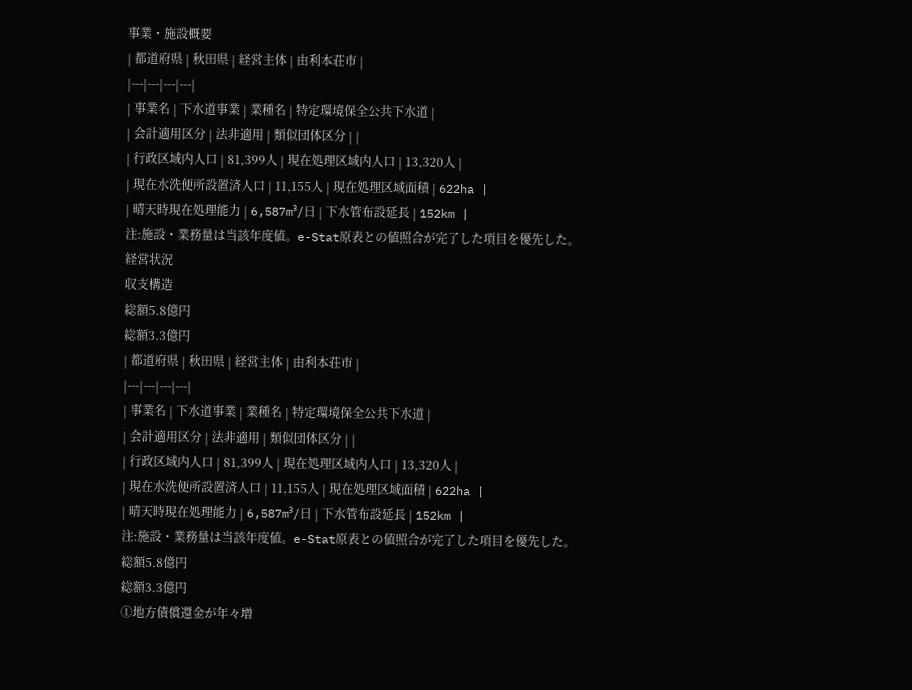事業・施設概要
| 都道府県 | 秋田県 | 経営主体 | 由利本荘市 |
|---|---|---|---|
| 事業名 | 下水道事業 | 業種名 | 特定環境保全公共下水道 |
| 会計適用区分 | 法非適用 | 類似団体区分 | |
| 行政区域内人口 | 81,399人 | 現在処理区域内人口 | 13,320人 |
| 現在水洗便所設置済人口 | 11,155人 | 現在処理区域面積 | 622ha |
| 晴天時現在処理能力 | 6,587m³/日 | 下水管布設延長 | 152km |
注:施設・業務量は当該年度値。e-Stat原表との値照合が完了した項目を優先した。
経営状況
収支構造
総額5.8億円
総額3.3億円
| 都道府県 | 秋田県 | 経営主体 | 由利本荘市 |
|---|---|---|---|
| 事業名 | 下水道事業 | 業種名 | 特定環境保全公共下水道 |
| 会計適用区分 | 法非適用 | 類似団体区分 | |
| 行政区域内人口 | 81,399人 | 現在処理区域内人口 | 13,320人 |
| 現在水洗便所設置済人口 | 11,155人 | 現在処理区域面積 | 622ha |
| 晴天時現在処理能力 | 6,587m³/日 | 下水管布設延長 | 152km |
注:施設・業務量は当該年度値。e-Stat原表との値照合が完了した項目を優先した。
総額5.8億円
総額3.3億円
①地方債償還金が年々増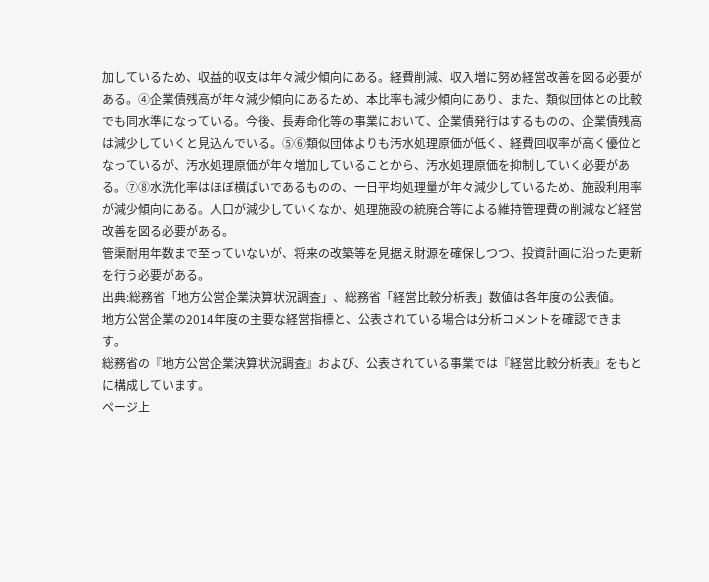加しているため、収益的収支は年々減少傾向にある。経費削減、収入増に努め経営改善を図る必要がある。④企業債残高が年々減少傾向にあるため、本比率も減少傾向にあり、また、類似団体との比較でも同水準になっている。今後、長寿命化等の事業において、企業債発行はするものの、企業債残高は減少していくと見込んでいる。⑤⑥類似団体よりも汚水処理原価が低く、経費回収率が高く優位となっているが、汚水処理原価が年々増加していることから、汚水処理原価を抑制していく必要がある。⑦⑧水洗化率はほぼ横ばいであるものの、一日平均処理量が年々減少しているため、施設利用率が減少傾向にある。人口が減少していくなか、処理施設の統廃合等による維持管理費の削減など経営改善を図る必要がある。
管渠耐用年数まで至っていないが、将来の改築等を見据え財源を確保しつつ、投資計画に沿った更新を行う必要がある。
出典:総務省「地方公営企業決算状況調査」、総務省「経営比較分析表」数値は各年度の公表値。
地方公営企業の2014年度の主要な経営指標と、公表されている場合は分析コメントを確認できます。
総務省の『地方公営企業決算状況調査』および、公表されている事業では『経営比較分析表』をもとに構成しています。
ページ上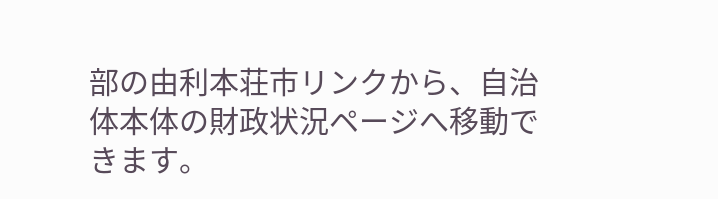部の由利本荘市リンクから、自治体本体の財政状況ページへ移動できます。